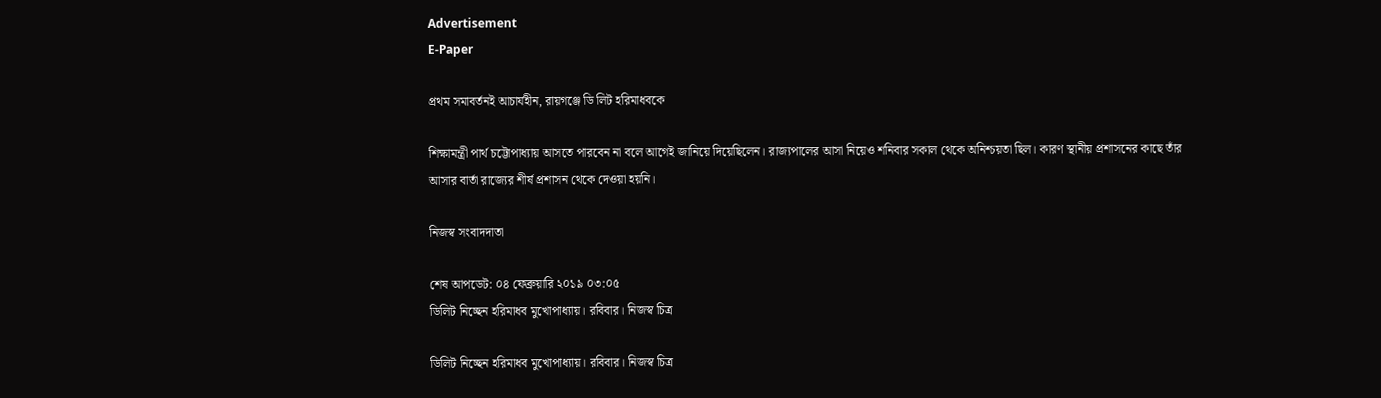Advertisement
E-Paper

প্রথম সমাবর্তনই আচার্যহীন, রায়গঞ্জে ডি লিট হরিমাধবকে

শিক্ষামন্ত্রী পার্থ চট্টোপাধ্যায় আসতে পারবেন না বলে আগেই জানিয়ে দিয়েছিলেন। রাজ্যপালের আসা নিয়েও শনিবার সকাল থেকে অনিশ্চয়তা ছিল। কারণ স্থানীয় প্রশাসনের কাছে তাঁর আসার বার্তা রাজ্যের শীর্ষ প্রশাসন থেকে দেওয়া হয়নি।

নিজস্ব সংবাদদাতা

শেষ আপডেট: ০৪ ফেব্রুয়ারি ২০১৯ ০৩:০৫
ডিলিট নিচ্ছেন হরিমাধব মুখোপাধ্যায়। রবিবার। নিজস্ব চিত্র

ডিলিট নিচ্ছেন হরিমাধব মুখোপাধ্যায়। রবিবার। নিজস্ব চিত্র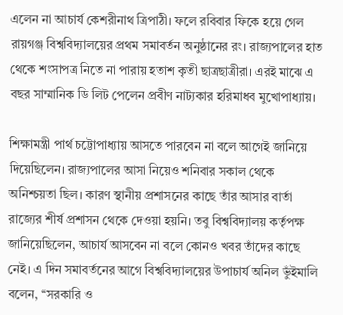এলেন না আচার্য কেশরীনাথ ত্রিপাঠী। ফলে রবিবার ফিকে হয়ে গেল রায়গঞ্জ বিশ্ববিদ্যালয়ের প্রথম সমাবর্তন অনুষ্ঠানের রং। রাজ্যপালের হাত থেকে শংসাপত্র নিতে না পারায় হতাশ কৃতী ছাত্রছাত্রীরা। এরই মাঝে এ বছর সাম্মানিক ডি লিট পেলেন প্রবীণ নাট্যকার হরিমাধব মুখোপাধ্যায়।

শিক্ষামন্ত্রী পার্থ চট্টোপাধ্যায় আসতে পারবেন না বলে আগেই জানিয়ে দিয়েছিলেন। রাজ্যপালের আসা নিয়েও শনিবার সকাল থেকে অনিশ্চয়তা ছিল। কারণ স্থানীয় প্রশাসনের কাছে তাঁর আসার বার্তা রাজ্যের শীর্ষ প্রশাসন থেকে দেওয়া হয়নি। তবু বিশ্ববিদ্যালয় কর্তৃপক্ষ জানিয়েছিলেন, আচার্য আসবেন না বলে কোনও খবর তাঁদের কাছে নেই। এ দিন সমাবর্তনের আগে বিশ্ববিদ্যালয়ের উপাচার্য অনিল ভুঁইমালি বলেন, ‘‘সরকারি ও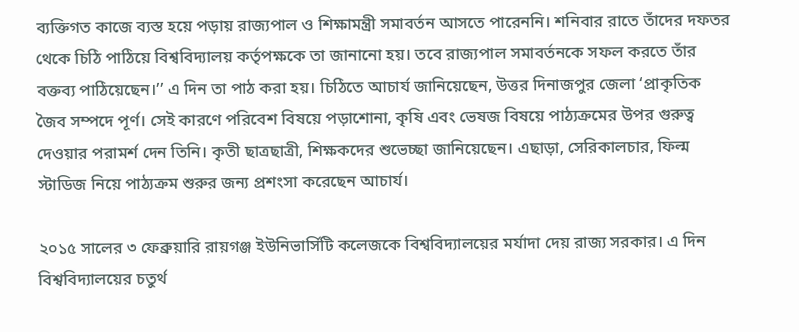ব্যক্তিগত কাজে ব্যস্ত হয়ে পড়ায় রাজ্যপাল ও শিক্ষামন্ত্রী সমাবর্তন আসতে পারেননি। শনিবার রাতে তাঁদের দফতর থেকে চিঠি পাঠিয়ে বিশ্ববিদ্যালয় কর্তৃপক্ষকে তা জানানো হয়। তবে রাজ্যপাল সমাবর্তনকে সফল করতে তাঁর বক্তব্য পাঠিয়েছেন।’’ এ দিন তা পাঠ করা হয়। চিঠিতে আচার্য জানিয়েছেন, উত্তর দিনাজপুর জেলা ‘প্রাকৃতিক জৈব সম্পদে পূর্ণ। সেই কারণে পরিবেশ বিষয়ে পড়াশোনা, কৃষি এবং ভেষজ বিষয়ে পাঠ্যক্রমের উপর গুরুত্ব দেওয়ার পরামর্শ দেন তিনি। কৃতী ছাত্রছাত্রী, শিক্ষকদের শুভেচ্ছা জানিয়েছেন। এছাড়া, সেরিকালচার, ফিল্ম স্টাডিজ নিয়ে পাঠ্যক্রম শুরুর জন্য প্রশংসা করেছেন আচার্য।

২০১৫ সালের ৩ ফেব্রুয়ারি রায়গঞ্জ ইউনিভার্সিটি কলেজকে বিশ্ববিদ্যালয়ের মর্যাদা দেয় রাজ্য সরকার। এ দিন বিশ্ববিদ্যালয়ের চতুর্থ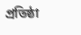প্রতিষ্ঠা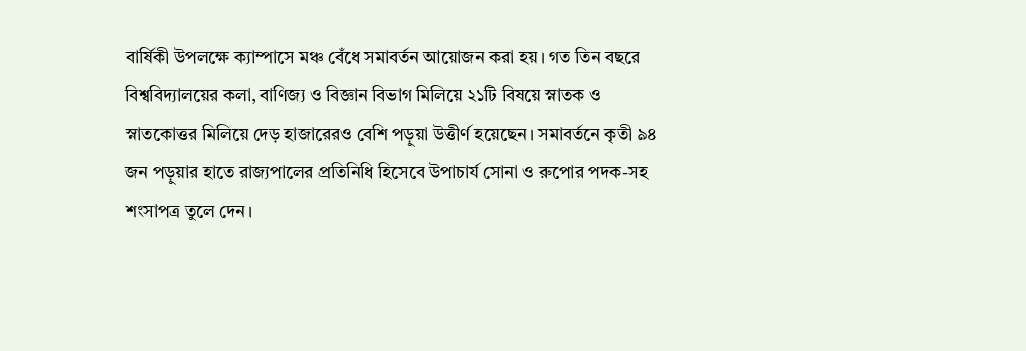বার্ষিকী উপলক্ষে ক্যাম্পাসে মঞ্চ বেঁধে সমাবর্তন আয়োজন করা হয়। গত তিন বছরে বিশ্ববিদ্যালয়ের কলা, বাণিজ্য ও বিজ্ঞান বিভাগ মিলিয়ে ২১টি বিষয়ে স্নাতক ও স্নাতকোত্তর মিলিয়ে দেড় হাজারেরও বেশি পড়ুয়া উত্তীর্ণ হয়েছেন। সমাবর্তনে কৃতী ৯৪ জন পড়ুয়ার হাতে রাজ্যপালের প্রতিনিধি হিসেবে উপাচার্য সোনা ও রুপোর পদক-সহ শংসাপত্র তুলে দেন।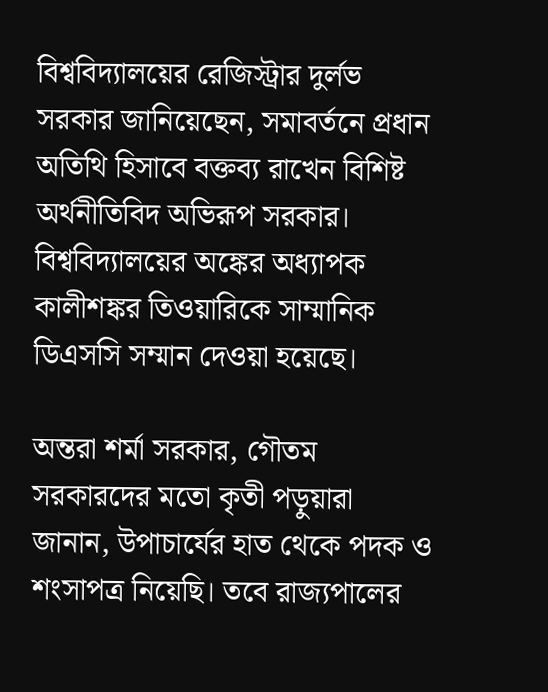বিশ্ববিদ্যালয়ের রেজিস্ট্রার দুর্লভ সরকার জানিয়েছেন, সমাবর্তনে প্রধান অতিথি হিসাবে বক্তব্য রাখেন বিশিষ্ট অর্থনীতিবিদ অভিরূপ সরকার। বিশ্ববিদ্যালয়ের অঙ্কের অধ্যাপক কালীশঙ্কর তিওয়ারিকে সাম্মানিক ডিএসসি সম্মান দেওয়া হয়েছে।

অন্তরা শর্মা সরকার, গৌতম সরকারদের মতো কৃতী পড়ুয়ারা জানান, উপাচার্যের হাত থেকে পদক ও শংসাপত্র নিয়েছি। তবে রাজ্যপালের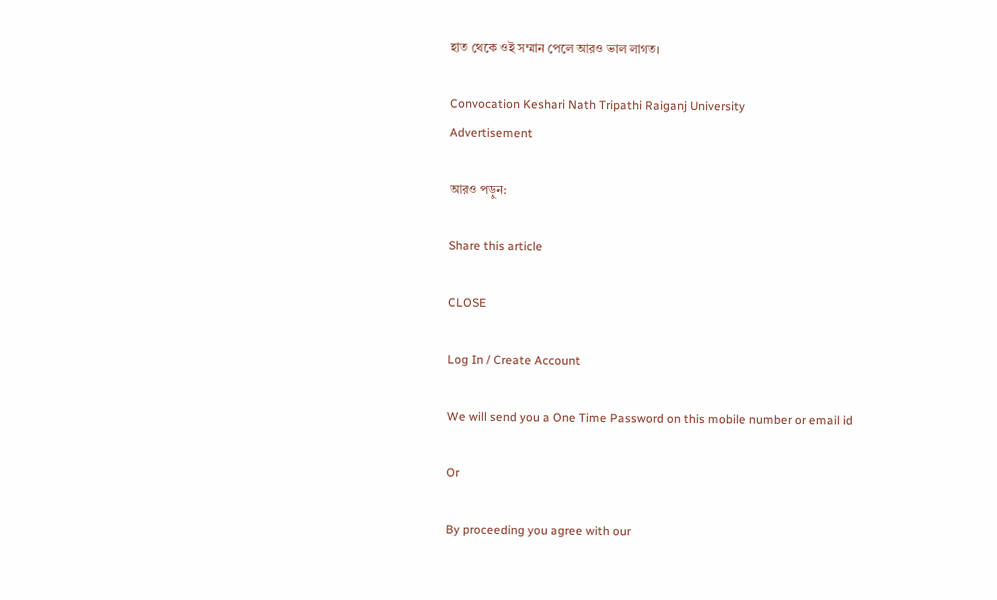হাত থেকে ওই সম্মান পেলে আরও ভাল লাগত।

Convocation Keshari Nath Tripathi Raiganj University
Advertisement

আরও পড়ুন:

Share this article

CLOSE

Log In / Create Account

We will send you a One Time Password on this mobile number or email id

Or

By proceeding you agree with our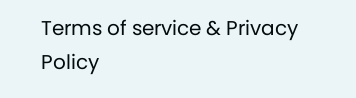Terms of service & Privacy Policy